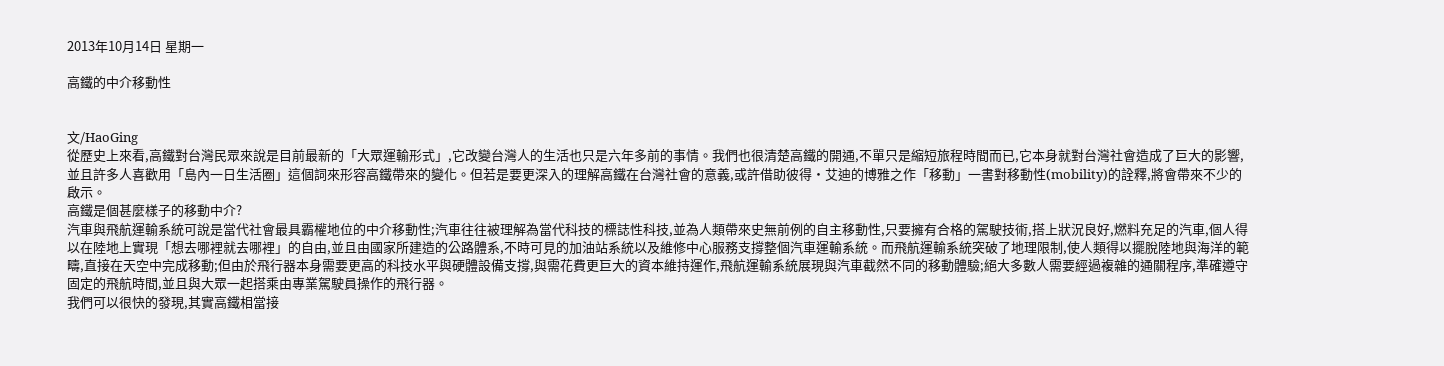2013年10月14日 星期一

高鐵的中介移動性


文/HaoGing
從歷史上來看,高鐵對台灣民眾來說是目前最新的「大眾運輸形式」,它改變台灣人的生活也只是六年多前的事情。我們也很清楚高鐵的開通,不單只是縮短旅程時間而已,它本身就對台灣社會造成了巨大的影響,並且許多人喜歡用「島內一日生活圈」這個詞來形容高鐵帶來的變化。但若是要更深入的理解高鐵在台灣社會的意義,或許借助彼得‧艾迪的博雅之作「移動」一書對移動性(mobility)的詮釋,將會帶來不少的啟示。
高鐵是個甚麼樣子的移動中介?
汽車與飛航運輸系統可說是當代社會最具霸權地位的中介移動性;汽車往往被理解為當代科技的標誌性科技,並為人類帶來史無前例的自主移動性,只要擁有合格的駕駛技術,搭上狀況良好,燃料充足的汽車,個人得以在陸地上實現「想去哪裡就去哪裡」的自由,並且由國家所建造的公路體系,不時可見的加油站系統以及維修中心服務支撐整個汽車運輸系統。而飛航運輸系統突破了地理限制,使人類得以擺脫陸地與海洋的範疇,直接在天空中完成移動;但由於飛行器本身需要更高的科技水平與硬體設備支撐,與需花費更巨大的資本維持運作,飛航運輸系統展現與汽車截然不同的移動體驗;絕大多數人需要經過複雜的通關程序,準確遵守固定的飛航時間,並且與大眾一起搭乘由專業駕駛員操作的飛行器。
我們可以很快的發現,其實高鐵相當接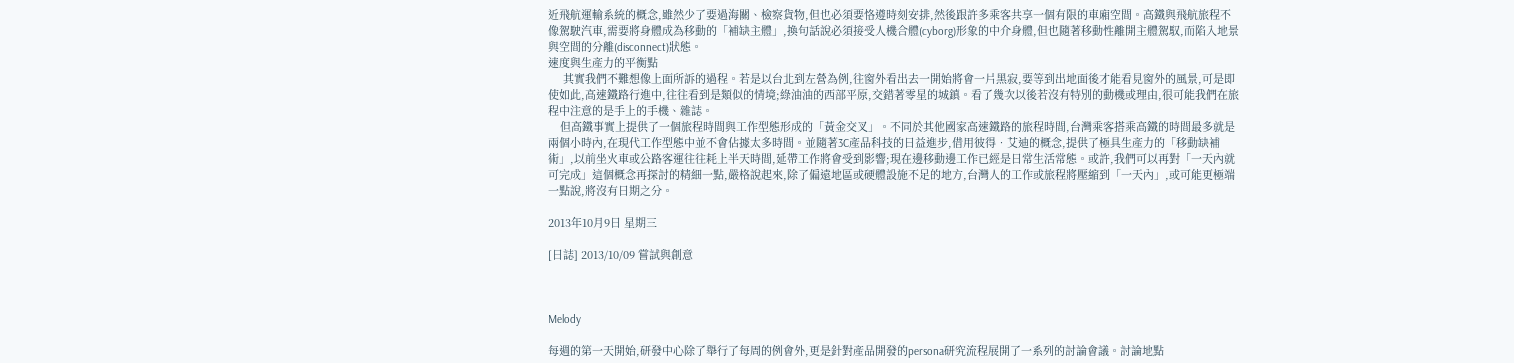近飛航運輸系統的概念,雖然少了要過海關、檢察貨物,但也必須要恪遵時刻安排,然後跟許多乘客共享一個有限的車廂空間。高鐵與飛航旅程不像駕駛汽車,需要將身體成為移動的「補缺主體」,換句話說必須接受人機合體(cyborg)形象的中介身體,但也隨著移動性離開主體駕馭,而陷入地景與空間的分離(disconnect)狀態。
速度與生產力的平衡點
     其實我們不難想像上面所訴的過程。若是以台北到左營為例,往窗外看出去一開始將會一片黑寂,要等到出地面後才能看見窗外的風景,可是即使如此,高速鐵路行進中,往往看到是類似的情境;綠油油的西部平原,交錯著零星的城鎮。看了幾次以後若沒有特別的動機或理由,很可能我們在旅程中注意的是手上的手機、雜誌。
    但高鐵事實上提供了一個旅程時間與工作型態形成的「黃金交叉」。不同於其他國家高速鐵路的旅程時間,台灣乘客搭乘高鐵的時間最多就是兩個小時內,在現代工作型態中並不會佔據太多時間。並隨著3C產品科技的日益進步,借用彼得‧艾迪的概念,提供了極具生產力的「移動缺補術」,以前坐火車或公路客運往往耗上半天時間,延帶工作將會受到影響;現在邊移動邊工作已經是日常生活常態。或許,我們可以再對「一天內就可完成」這個概念再探討的精細一點,嚴格說起來,除了偏遠地區或硬體設施不足的地方,台灣人的工作或旅程將壓縮到「一天內」,或可能更極端一點說,將沒有日期之分。

2013年10月9日 星期三

[日誌] 2013/10/09 嘗試與創意



Melody

每週的第一天開始,研發中心除了舉行了每周的例會外,更是針對產品開發的persona研究流程展開了一系列的討論會議。討論地點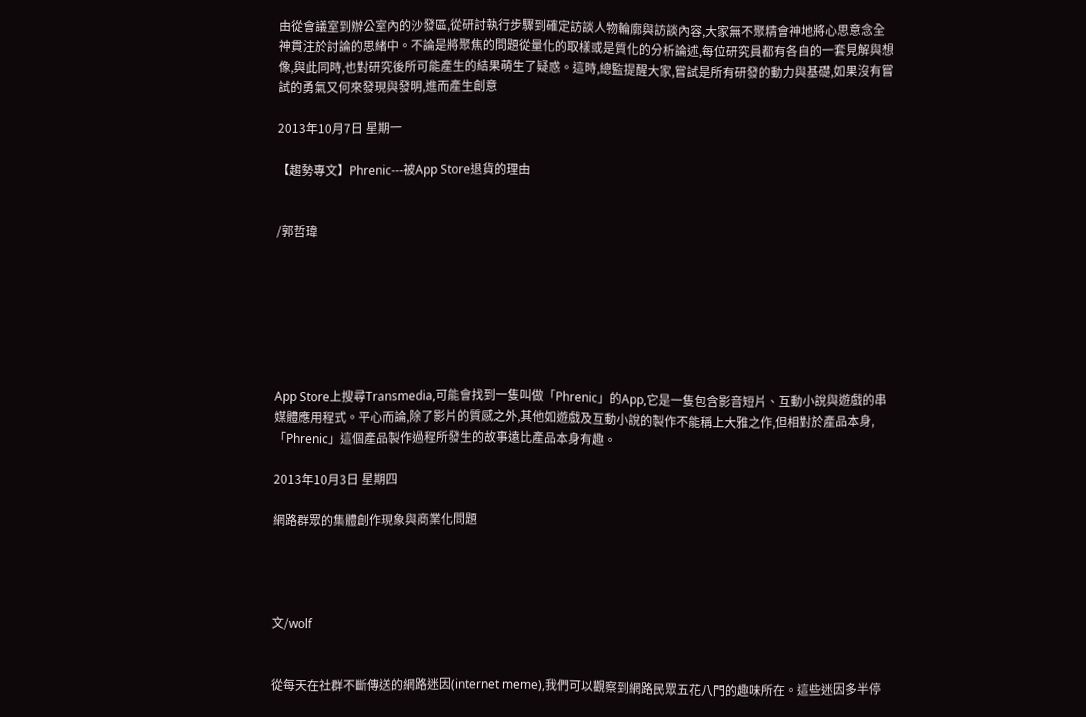由從會議室到辦公室內的沙發區,從研討執行步驟到確定訪談人物輪廓與訪談內容,大家無不聚精會神地將心思意念全神貫注於討論的思緒中。不論是將聚焦的問題從量化的取樣或是質化的分析論述,每位研究員都有各自的一套見解與想像,與此同時,也對研究後所可能產生的結果萌生了疑惑。這時,總監提醒大家,嘗試是所有研發的動力與基礎,如果沒有嘗試的勇氣又何來發現與發明,進而產生創意

2013年10月7日 星期一

【趨勢專文】Phrenic---被App Store退貨的理由


/郭哲瑋







App Store上搜尋Transmedia,可能會找到一隻叫做「Phrenic」的App,它是一隻包含影音短片、互動小說與遊戲的串媒體應用程式。平心而論,除了影片的質感之外,其他如遊戲及互動小說的製作不能稱上大雅之作,但相對於產品本身,「Phrenic」這個產品製作過程所發生的故事遠比產品本身有趣。

2013年10月3日 星期四

網路群眾的集體創作現象與商業化問題




文/wolf


從每天在社群不斷傳送的網路迷因(internet meme),我們可以觀察到網路民眾五花八門的趣味所在。這些迷因多半停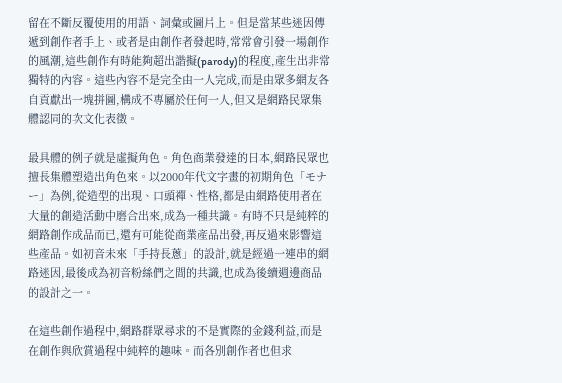留在不斷反覆使用的用語、詞彙或圖片上。但是當某些迷因傳遞到創作者手上、或者是由創作者發起時,常常會引發一場創作的風潮,這些創作有時能夠超出諧擬(parody)的程度,產生出非常獨特的內容。這些內容不是完全由一人完成,而是由眾多網友各自貢獻出一塊拼圖,構成不專屬於任何一人,但又是網路民眾集體認同的次文化表徵。

最具體的例子就是虛擬角色。角色商業發達的日本,網路民眾也擅長集體塑造出角色來。以2000年代文字畫的初期角色「モナー」為例,從造型的出現、口頭禪、性格,都是由網路使用者在大量的創造活動中磨合出來,成為一種共識。有時不只是純粹的網路創作成品而已,還有可能從商業產品出發,再反過來影響這些產品。如初音未來「手持長蔥」的設計,就是經過一連串的網路迷因,最後成為初音粉絲們之間的共識,也成為後續週邊商品的設計之一。

在這些創作過程中,網路群眾尋求的不是實際的金錢利益,而是在創作與欣賞過程中純粹的趣味。而各別創作者也但求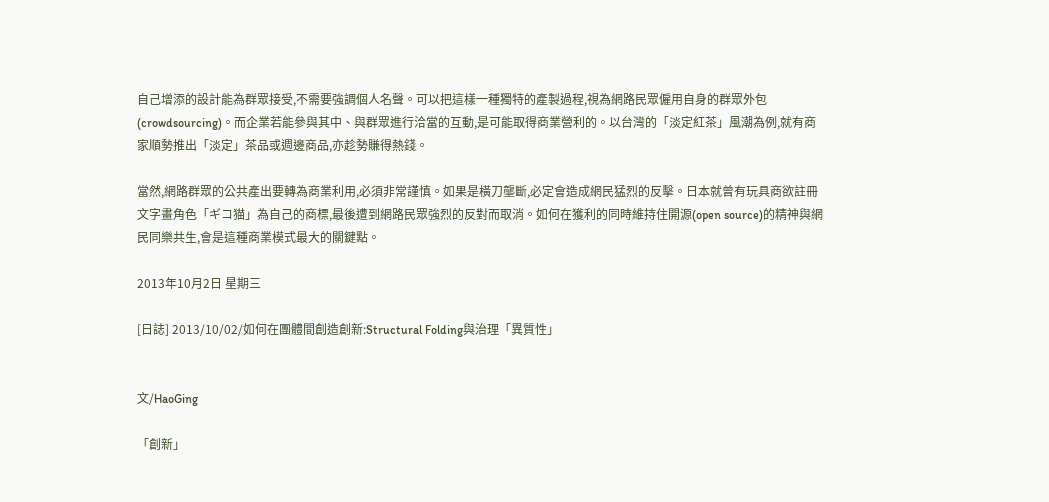自己增添的設計能為群眾接受,不需要強調個人名聲。可以把這樣一種獨特的產製過程,視為網路民眾僱用自身的群眾外包(crowdsourcing)。而企業若能參與其中、與群眾進行洽當的互動,是可能取得商業營利的。以台灣的「淡定紅茶」風潮為例,就有商家順勢推出「淡定」茶品或週邊商品,亦趁勢賺得熱錢。

當然,網路群眾的公共產出要轉為商業利用,必須非常謹慎。如果是橫刀壟斷,必定會造成網民猛烈的反擊。日本就曾有玩具商欲註冊文字畫角色「ギコ猫」為自己的商標,最後遭到網路民眾強烈的反對而取消。如何在獲利的同時維持住開源(open source)的精神與網民同樂共生,會是這種商業模式最大的關鍵點。

2013年10月2日 星期三

[日誌] 2013/10/02/如何在團體間創造創新:Structural Folding與治理「異質性」


文/HaoGing

「創新」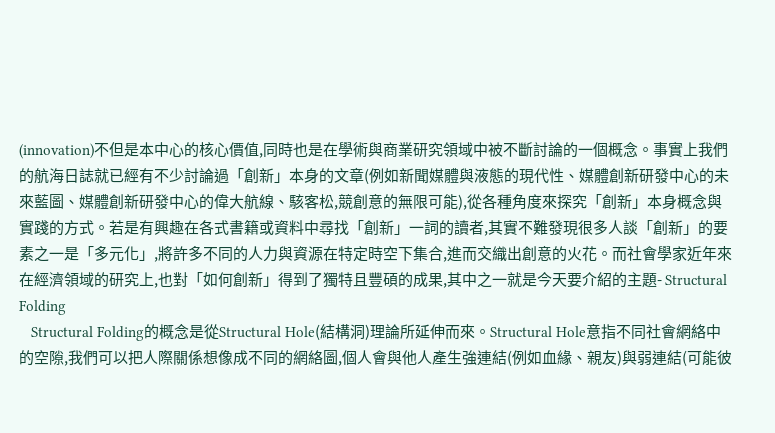(innovation)不但是本中心的核心價值,同時也是在學術與商業研究領域中被不斷討論的一個概念。事實上我們的航海日誌就已經有不少討論過「創新」本身的文章(例如新聞媒體與液態的現代性、媒體創新研發中心的未來藍圖、媒體創新研發中心的偉大航線、駭客松,競創意的無限可能),從各種角度來探究「創新」本身概念與實踐的方式。若是有興趣在各式書籍或資料中尋找「創新」一詞的讀者,其實不難發現很多人談「創新」的要素之一是「多元化」,將許多不同的人力與資源在特定時空下集合,進而交織出創意的火花。而社會學家近年來在經濟領域的研究上,也對「如何創新」得到了獨特且豐碩的成果,其中之一就是今天要介紹的主題- Structural Folding
   Structural Folding的概念是從Structural Hole(結構洞)理論所延伸而來。Structural Hole意指不同社會網絡中的空隙,我們可以把人際關係想像成不同的網絡圖,個人會與他人產生強連結(例如血緣、親友)與弱連結(可能彼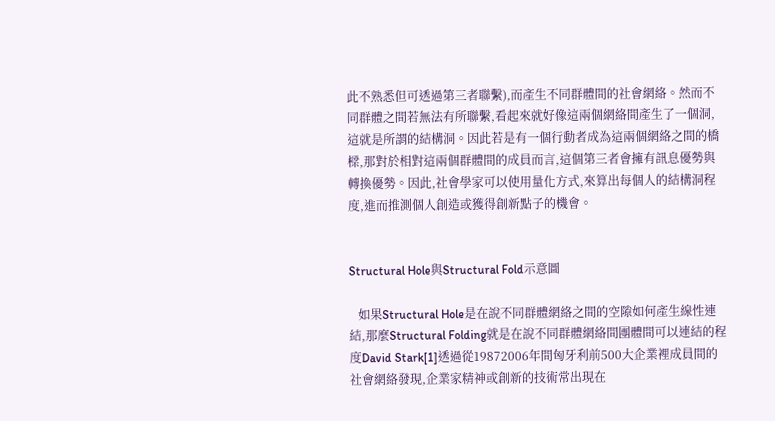此不熟悉但可透過第三者聯繫),而產生不同群體間的社會網絡。然而不同群體之間若無法有所聯繫,看起來就好像這兩個網絡間產生了一個洞,這就是所謂的結構洞。因此若是有一個行動者成為這兩個網絡之間的橋樑,那對於相對這兩個群體間的成員而言,這個第三者會擁有訊息優勢與轉換優勢。因此,社會學家可以使用量化方式,來算出每個人的結構洞程度,進而推測個人創造或獲得創新點子的機會。


Structural Hole與Structural Fold示意圖

   如果Structural Hole是在說不同群體網絡之間的空隙如何產生線性連結,那麼Structural Folding就是在說不同群體網絡間團體間可以連結的程度David Stark[1]透過從19872006年間匈牙利前500大企業裡成員間的社會網絡發現,企業家精神或創新的技術常出現在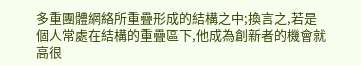多重團體網絡所重疊形成的結構之中;換言之,若是個人常處在結構的重疊區下,他成為創新者的機會就高很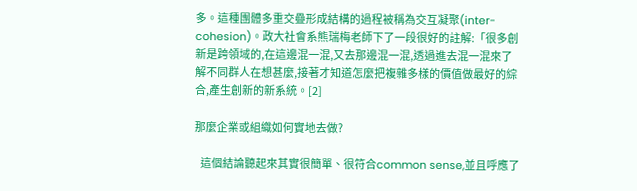多。這種團體多重交疊形成結構的過程被稱為交互凝聚(inter-cohesion)。政大社會系熊瑞梅老師下了一段很好的註解:「很多創新是跨領域的,在這邊混一混,又去那邊混一混,透過進去混一混來了解不同群人在想甚麼,接著才知道怎麼把複雜多樣的價值做最好的綜合,產生創新的新系統。[2]

那麼企業或組織如何實地去做?

   這個結論聽起來其實很簡單、很符合common sense,並且呼應了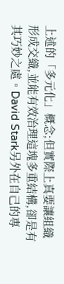上述的「多元化」概念;但實際上真要讓組織形成交織,並能有效治理這塊多重結構,卻是有其巧妙之處。David Stark另外在自己的專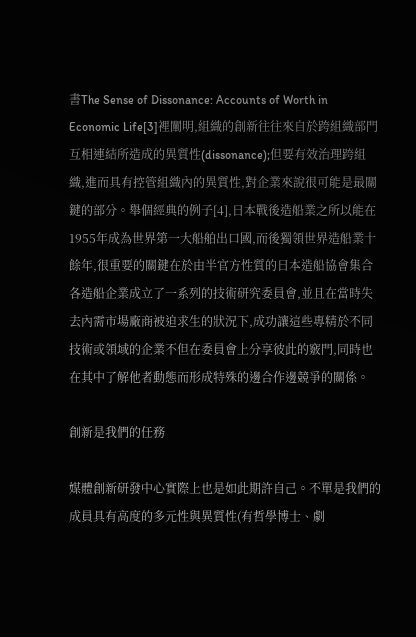書The Sense of Dissonance: Accounts of Worth in Economic Life[3]裡闡明,組織的創新往往來自於跨組織部門互相連結所造成的異質性(dissonance);但要有效治理跨組織,進而具有控管組織內的異質性,對企業來說很可能是最關鍵的部分。舉個經典的例子[4],日本戰後造船業之所以能在1955年成為世界第一大船舶出口國,而後獨領世界造船業十餘年,很重要的關鍵在於由半官方性質的日本造船協會集合各造船企業成立了一系列的技術研究委員會,並且在當時失去內需市場廠商被迫求生的狀況下,成功讓這些專精於不同技術或領域的企業不但在委員會上分享彼此的竅門,同時也在其中了解他者動態而形成特殊的邊合作邊競爭的關係。

創新是我們的任務

媒體創新研發中心實際上也是如此期許自己。不單是我們的成員具有高度的多元性與異質性(有哲學博士、劇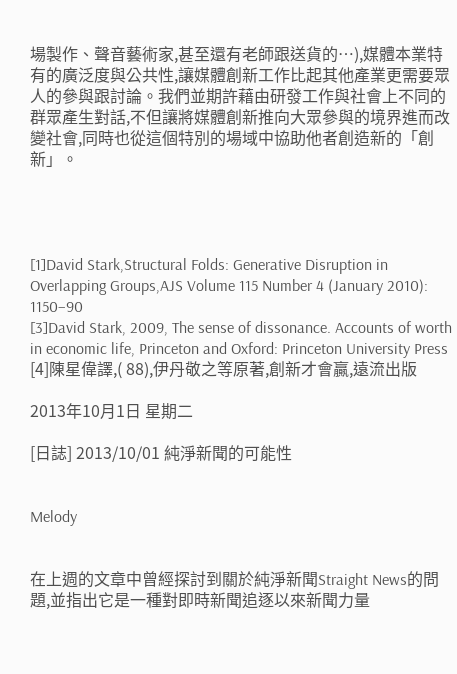場製作、聲音藝術家,甚至還有老師跟送貨的…),媒體本業特有的廣泛度與公共性,讓媒體創新工作比起其他產業更需要眾人的參與跟討論。我們並期許藉由研發工作與社會上不同的群眾產生對話,不但讓將媒體創新推向大眾參與的境界進而改變社會,同時也從這個特別的場域中協助他者創造新的「創新」。




[1]David Stark,Structural Folds: Generative Disruption in Overlapping Groups,AJS Volume 115 Number 4 (January 2010): 1150–90
[3]David Stark, 2009, The sense of dissonance. Accounts of worth in economic life, Princeton and Oxford: Princeton University Press
[4]陳星偉譯,( 88),伊丹敬之等原著,創新才會贏,遠流出版

2013年10月1日 星期二

[日誌] 2013/10/01 純淨新聞的可能性


Melody


在上週的文章中曾經探討到關於純淨新聞Straight News的問題,並指出它是一種對即時新聞追逐以來新聞力量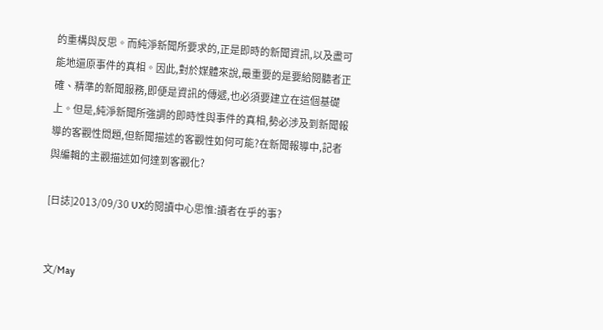的重構與反思。而純淨新聞所要求的,正是即時的新聞資訊,以及盡可能地還原事件的真相。因此,對於媒體來說,最重要的是要給閱聽者正確、精準的新聞服務,即便是資訊的傳遞,也必須要建立在這個基礎上。但是,純淨新聞所強調的即時性與事件的真相,勢必涉及到新聞報導的客觀性問題,但新聞描述的客觀性如何可能?在新聞報導中,記者與編輯的主觀描述如何達到客觀化?

[日誌]2013/09/30 UX的閱讀中心思惟:讀者在乎的事?


文/May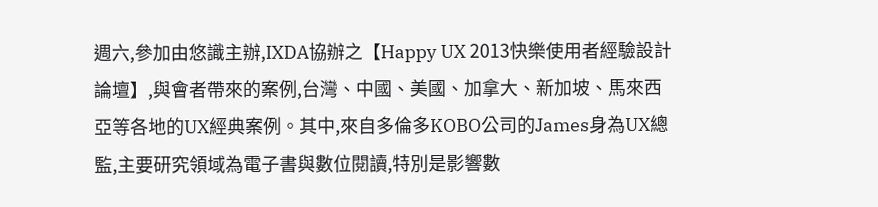週六,參加由悠識主辦,IXDA協辦之【Happy UX 2013快樂使用者經驗設計論壇】,與會者帶來的案例,台灣、中國、美國、加拿大、新加坡、馬來西亞等各地的UX經典案例。其中,來自多倫多KOBO公司的James身為UX總監,主要研究領域為電子書與數位閱讀,特別是影響數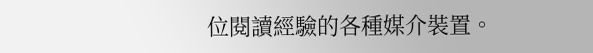位閱讀經驗的各種媒介裝置。